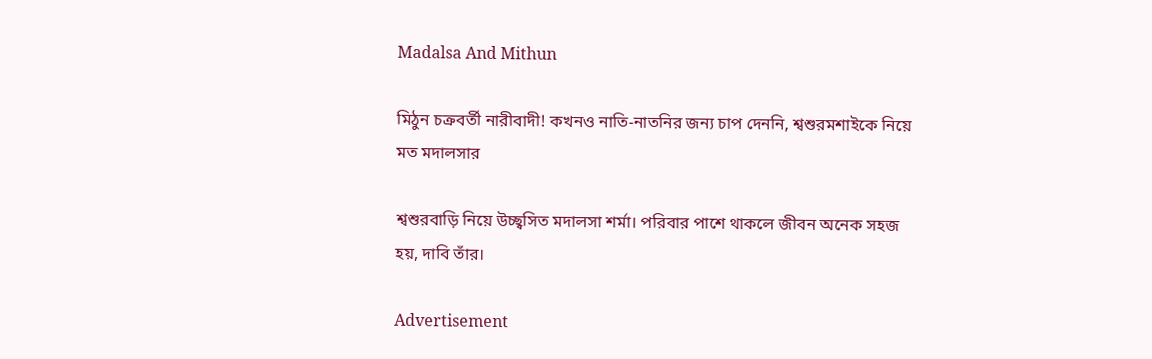Madalsa And Mithun

মিঠুন চক্রবর্তী নারীবাদী! কখনও নাতি-নাতনির জন্য চাপ দেননি, শ্বশুরমশাইকে নিয়ে মত মদালসার

শ্বশুরবাড়ি নিয়ে উচ্ছ্বসিত মদালসা শর্মা। পরিবার পাশে থাকলে জীবন অনেক সহজ হয়, দাবি তাঁর।

Advertisement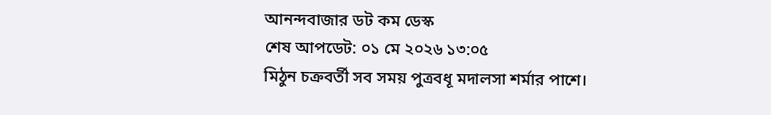আনন্দবাজার ডট কম ডেস্ক
শেষ আপডেট: ০১ মে ২০২৬ ১৩:০৫
মিঠুন চক্রবর্তী সব সময় পুত্রবধূ মদালসা শর্মার পাশে।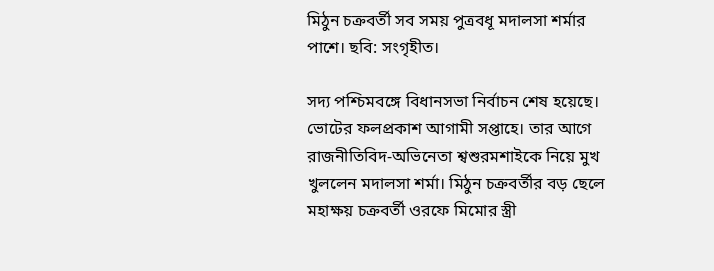মিঠুন চক্রবর্তী সব সময় পুত্রবধূ মদালসা শর্মার পাশে। ছবি: সংগৃহীত।

সদ্য পশ্চিমবঙ্গে বিধানসভা নির্বাচন শেষ হয়েছে। ভোটের ফলপ্রকাশ আগামী সপ্তাহে। তার আগে রাজনীতিবিদ-অভিনেতা শ্বশুরমশাইকে নিয়ে মুখ খুললেন মদালসা শর্মা। মিঠুন চক্রবর্তীর বড় ছেলে মহাক্ষয় চক্রবর্তী ওরফে মিমোর স্ত্রী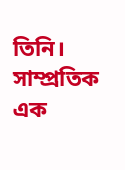তিনি। সাম্প্রতিক এক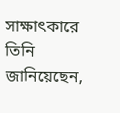সাক্ষাৎকারে তিনি জানিয়েছেন,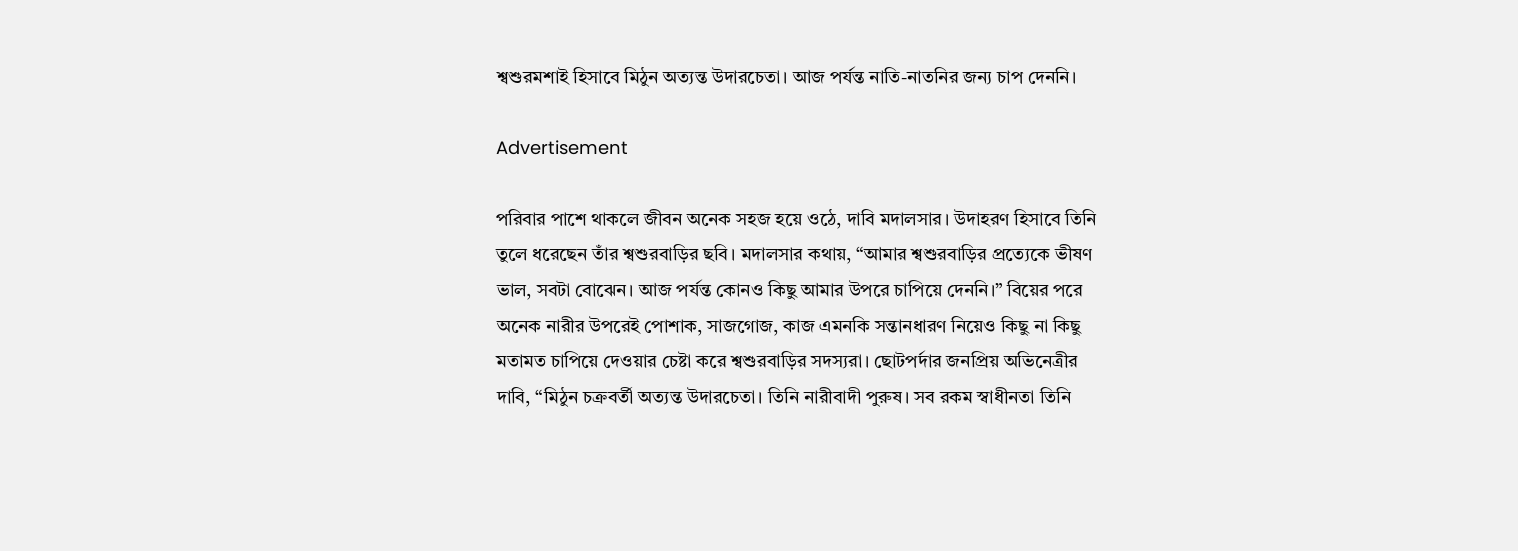শ্বশুরমশাই হিসাবে মিঠুন অত্যন্ত উদারচেতা। আজ পর্যন্ত নাতি-নাতনির জন্য চাপ দেননি।

Advertisement

পরিবার পাশে থাকলে জীবন অনেক সহজ হয়ে ওঠে, দাবি মদালসার। উদাহরণ হিসাবে তিনি তুলে ধরেছেন তাঁর শ্বশুরবাড়ির ছবি। মদালসার কথায়, “আমার শ্বশুরবাড়ির প্রত্যেকে ভীষণ ভাল, সবটা বোঝেন। আজ পর্যন্ত কোনও কিছু আমার উপরে চাপিয়ে দেননি।” বিয়ের পরে অনেক নারীর উপরেই পোশাক, সাজগোজ, কাজ এমনকি সন্তানধারণ নিয়েও কিছু না কিছু মতামত চাপিয়ে দেওয়ার চেষ্টা করে শ্বশুরবাড়ির সদস্যরা। ছোটপর্দার জনপ্রিয় অভিনেত্রীর দাবি, “মিঠুন চক্রবর্তী অত্যন্ত উদারচেতা। তিনি নারীবাদী পুরুষ। সব রকম স্বাধীনতা তিনি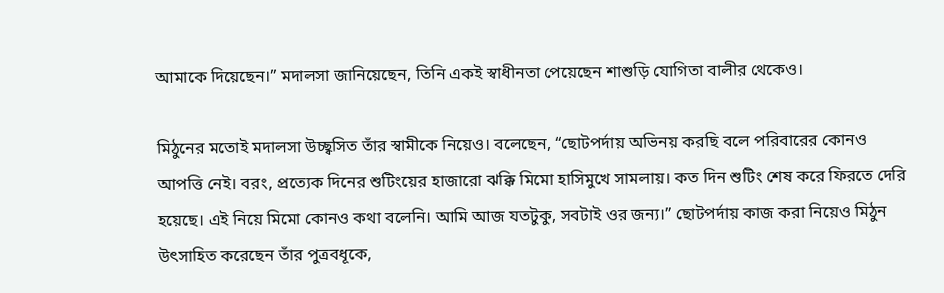আমাকে দিয়েছেন।” মদালসা জানিয়েছেন, তিনি একই স্বাধীনতা পেয়েছেন শাশুড়ি যোগিতা বালীর থেকেও।

মিঠুনের মতোই মদালসা উচ্ছ্বসিত তাঁর স্বামীকে নিয়েও। বলেছেন, “ছোটপর্দায় অভিনয় করছি বলে পরিবারের কোনও আপত্তি নেই। বরং, প্রত্যেক দিনের শুটিংয়ের হাজারো ঝক্কি মিমো হাসিমুখে সামলায়। কত দিন শুটিং শেষ করে ফিরতে দেরি হয়েছে। এই নিয়ে মিমো কোনও কথা বলেনি। আমি আজ যতটুকু, সবটাই ওর জন্য।” ছোটপর্দায় কাজ করা নিয়েও মিঠুন উৎসাহিত করেছেন তাঁর পুত্রবধূকে,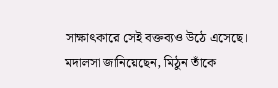সাক্ষাৎকারে সেই বক্তব্যও উঠে এসেছে। মদালসা জানিয়েছেন, মিঠুন তাঁকে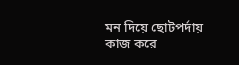মন দিয়ে ছোটপর্দায় কাজ করে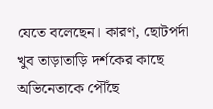যেতে বলেছেন। কারণ, ছোটপর্দা খুব তাড়াতাড়ি দর্শকের কাছে অভিনেতাকে পৌঁছে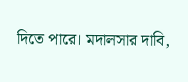দিতে পারে। মদালসার দাবি,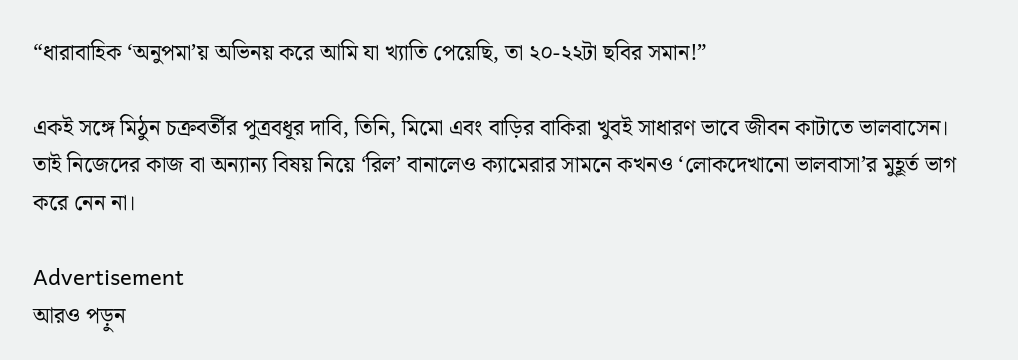“ধারাবাহিক ‘অনুপমা’য় অভিনয় করে আমি যা খ্যাতি পেয়েছি, তা ২০-২২টা ছবির সমান!”

একই সঙ্গে মিঠুন চক্রবর্তীর পুত্রবধূর দাবি, তিনি, মিমো এবং বাড়ির বাকিরা খুবই সাধারণ ভাবে জীবন কাটাতে ভালবাসেন। তাই নিজেদের কাজ বা অন্যান্য বিষয় নিয়ে ‘রিল’ বানালেও ক্যামেরার সামনে কখনও ‘লোকদেখানো ভালবাসা’র মুহূর্ত ভাগ করে নেন না।

Advertisement
আরও পড়ুন